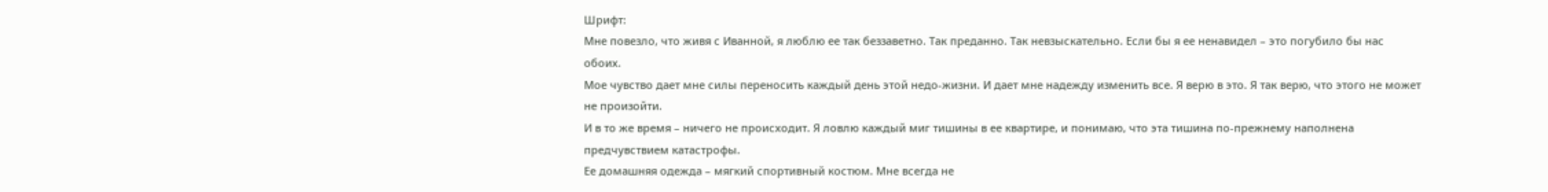Шрифт:
Мне повезло, что живя с Иванной, я люблю ее так беззаветно. Так преданно. Так невзыскательно. Если бы я ее ненавидел – это погубило бы нас обоих.
Мое чувство дает мне силы переносить каждый день этой недо-жизни. И дает мне надежду изменить все. Я верю в это. Я так верю, что этого не может не произойти.
И в то же время – ничего не происходит. Я ловлю каждый миг тишины в ее квартире, и понимаю, что эта тишина по-прежнему наполнена предчувствием катастрофы.
Ее домашняя одежда – мягкий спортивный костюм. Мне всегда не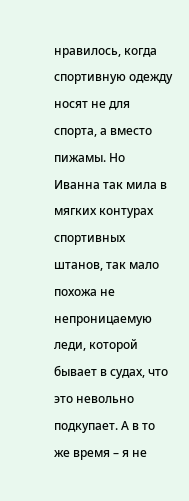нравилось, когда спортивную одежду носят не для спорта, а вместо пижамы. Но Иванна так мила в мягких контурах спортивных штанов, так мало похожа не непроницаемую леди, которой бывает в судах, что это невольно подкупает. А в то же время – я не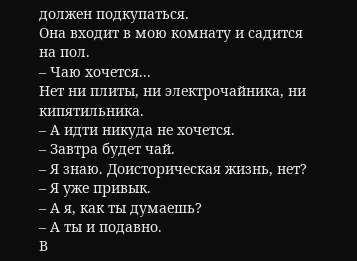должен подкупаться.
Она входит в мою комнату и садится на пол.
– Чаю хочется...
Нет ни плиты, ни электрочайника, ни кипятильника.
– А идти никуда не хочется.
– Завтра будет чай.
– Я знаю. Доисторическая жизнь, нет?
– Я уже привык.
– А я, как ты думаешь?
– А ты и подавно.
В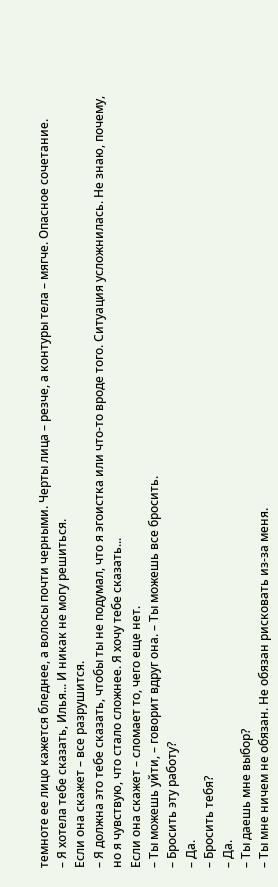темноте ее лицо кажется бледнее, а волосы почти черными. Черты лица – резче, а контуры тела – мягче. Опасное сочетание.
– Я хотела тебе сказать, Илья... И никак не могу решиться.
Если она скажет – все разрушится.
– Я должна это тебе сказать, чтобы ты не подумал, что я эгоистка или что-то вроде того. Ситуация усложнилась. Не знаю, почему, но я чувствую, что стало сложнее. Я хочу тебе сказать...
Если она скажет – сломает то, чего еще нет.
– Ты можешь уйти, – говорит вдруг она. – Ты можешь все бросить.
– Бросить эту работу?
– Да.
– Бросить тебя?
– Да.
– Ты даешь мне выбор?
– Ты мне ничем не обязан. Не обязан рисковать из-за меня.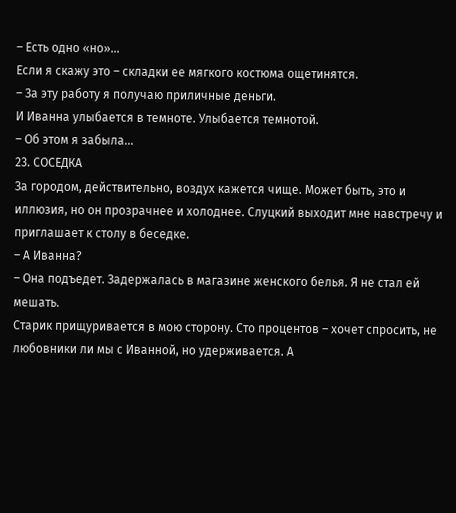– Есть одно «но»...
Если я скажу это – складки ее мягкого костюма ощетинятся.
– За эту работу я получаю приличные деньги.
И Иванна улыбается в темноте. Улыбается темнотой.
– Об этом я забыла...
23. СОСЕДКА
За городом, действительно, воздух кажется чище. Может быть, это и иллюзия, но он прозрачнее и холоднее. Слуцкий выходит мне навстречу и приглашает к столу в беседке.
– А Иванна?
– Она подъедет. Задержалась в магазине женского белья. Я не стал ей мешать.
Старик прищуривается в мою сторону. Сто процентов – хочет спросить, не любовники ли мы с Иванной, но удерживается. А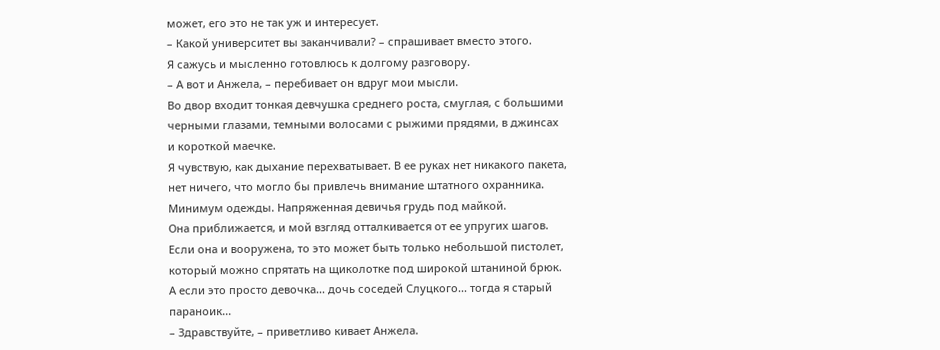может, его это не так уж и интересует.
– Какой университет вы заканчивали? – спрашивает вместо этого.
Я сажусь и мысленно готовлюсь к долгому разговору.
– А вот и Анжела, – перебивает он вдруг мои мысли.
Во двор входит тонкая девчушка среднего роста, смуглая, с большими черными глазами, темными волосами с рыжими прядями, в джинсах и короткой маечке.
Я чувствую, как дыхание перехватывает. В ее руках нет никакого пакета, нет ничего, что могло бы привлечь внимание штатного охранника. Минимум одежды. Напряженная девичья грудь под майкой.
Она приближается, и мой взгляд отталкивается от ее упругих шагов. Если она и вооружена, то это может быть только небольшой пистолет, который можно спрятать на щиколотке под широкой штаниной брюк. А если это просто девочка... дочь соседей Слуцкого... тогда я старый параноик...
– Здравствуйте, – приветливо кивает Анжела.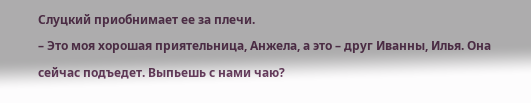Слуцкий приобнимает ее за плечи.
– Это моя хорошая приятельница, Анжела, а это – друг Иванны, Илья. Она сейчас подъедет. Выпьешь с нами чаю?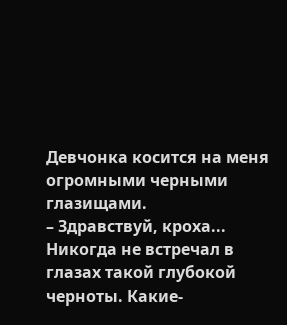Девчонка косится на меня огромными черными глазищами.
– Здравствуй, кроха...
Никогда не встречал в глазах такой глубокой черноты. Какие-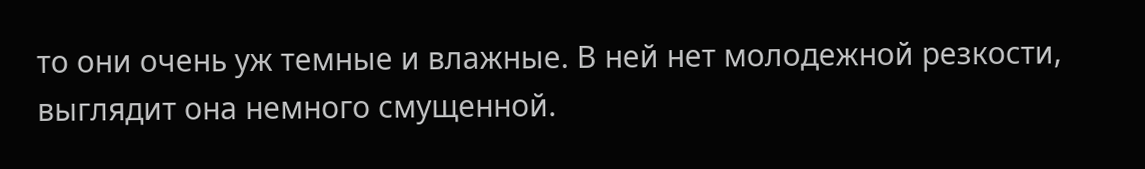то они очень уж темные и влажные. В ней нет молодежной резкости, выглядит она немного смущенной.